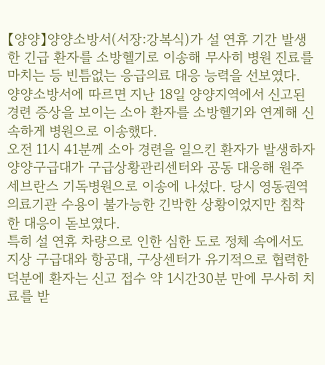【양양】양양소방서(서장:강복식)가 설 연휴 기간 발생한 긴급 환자를 소방헬기로 이송해 무사히 병원 진료를 마치는 등 빈틈없는 응급의료 대응 능력을 선보였다.
양양소방서에 따르면 지난 18일 양양지역에서 신고된 경련 증상을 보이는 소아 환자를 소방헬기와 연계해 신속하게 병원으로 이송했다.
오전 11시 41분께 소아 경련을 일으킨 환자가 발생하자 양양구급대가 구급상황관리센터와 공동 대응해 원주세브란스 기독병원으로 이송에 나섰다. 당시 영동권역 의료기관 수용이 불가능한 긴박한 상황이었지만 침착한 대응이 돋보였다.
특히 설 연휴 차량으로 인한 심한 도로 정체 속에서도 지상 구급대와 항공대, 구상센터가 유기적으로 협력한 덕분에 환자는 신고 접수 약 1시간30분 만에 무사히 치료를 받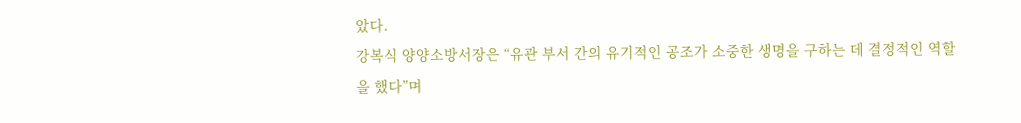았다.
강복식 양양소방서장은 “유관 부서 간의 유기적인 공조가 소중한 생명을 구하는 데 결정적인 역할을 했다”며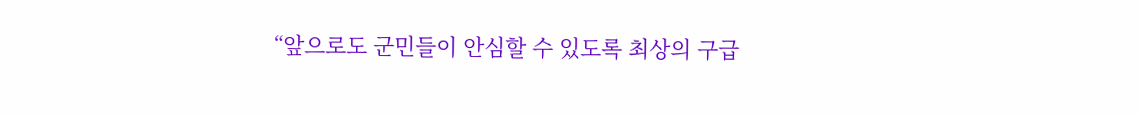“앞으로도 군민들이 안심할 수 있도록 최상의 구급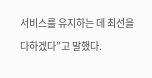서비스를 유지하는 데 최선을 다하겠다”고 말했다.